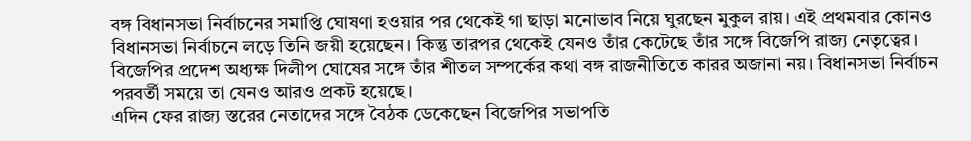বঙ্গ বিধানসভা নির্বাচনের সমাপ্তি ঘোষণা হওয়ার পর থেকেই গা ছাড়া মনোভাব নিয়ে ঘুরছেন মুকুল রায়। এই প্রথমবার কোনও বিধানসভা নির্বাচনে লড়ে তিনি জয়ী হয়েছেন। কিন্তু তারপর থেকেই যেনও তাঁর কেটেছে তাঁর সঙ্গে বিজেপি রাজ্য নেতৃত্বের।
বিজেপির প্রদেশ অধ্যক্ষ দিলীপ ঘোষের সঙ্গে তাঁর শীতল সম্পর্কের কথা বঙ্গ রাজনীতিতে কারর অজানা নয়। বিধানসভা নির্বাচন পরবর্তী সময়ে তা যেনও আরও প্রকট হয়েছে।
এদিন ফের রাজ্য স্তরের নেতাদের সঙ্গে বৈঠক ডেকেছেন বিজেপির সভাপতি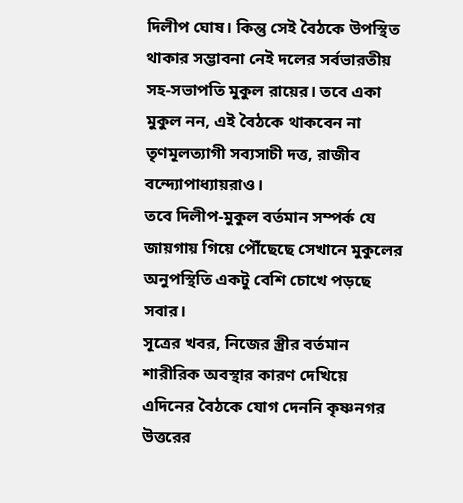দিলীপ ঘোষ। কিন্তু সেই বৈঠকে উপস্থিত থাকার সম্ভাবনা নেই দলের সর্বভারতীয় সহ-সভাপতি মুকুল রায়ের। তবে একা মুকুল নন, এই বৈঠকে থাকবেন না তৃণমূলত্যাগী সব্যসাচী দত্ত, রাজীব বন্দ্যোপাধ্যায়রাও।
তবে দিলীপ-মুকুল বর্তমান সম্পর্ক যে জায়গায় গিয়ে পৌঁছেছে সেখানে মুকুলের অনুপস্থিতি একটু বেশি চোখে পড়ছে সবার।
সূত্রের খবর, নিজের স্ত্রীর বর্তমান শারীরিক অবস্থার কারণ দেখিয়ে এদিনের বৈঠকে যোগ দেননি কৃষ্ণনগর উত্তরের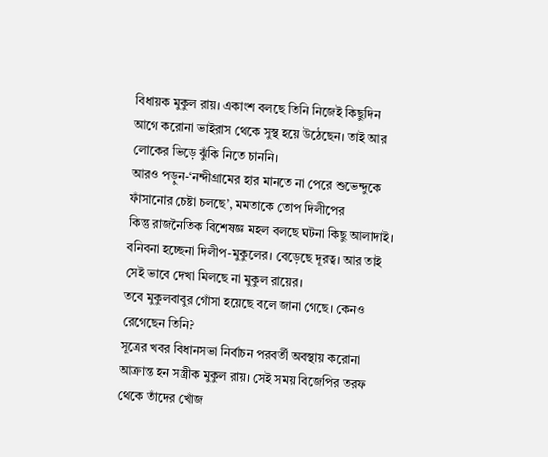বিধায়ক মুকুল রায়। একাংশ বলছে তিনি নিজেই কিছুদিন আগে করোনা ভাইরাস থেকে সুস্থ হয়ে উঠেছেন। তাই আর লোকের ভিড়ে ঝুঁকি নিতে চাননি।
আরও পড়ুন-‘নন্দীগ্রামের হার মানতে না পেরে শুভেন্দুকে ফাঁসানোর চেষ্টা চলছে’, মমতাকে তোপ দিলীপের
কিন্তু রাজনৈতিক বিশেষজ্ঞ মহল বলছে ঘটনা কিছু আলাদাই। বনিবনা হচ্ছেনা দিলীপ-মুকুলের। বেড়েছে দূরত্ব। আর তাই সেই ভাবে দেখা মিলছে না মুকুল রায়ের।
তবে মুকুলবাবুর গোঁসা হয়েছে বলে জানা গেছে। কেনও রেগেছেন তিনি?
সূত্রের খবর বিধানসভা নির্বাচন পরবর্তী অবস্থায় করোনা আক্রান্ত হন সস্ত্রীক মুকুল রায়। সেই সময় বিজেপির তরফ থেকে তাঁদের খোঁজ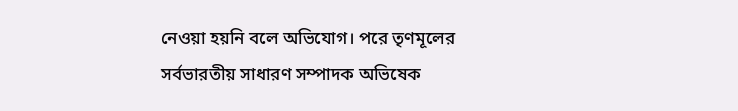নেওয়া হয়নি বলে অভিযোগ। পরে তৃণমূলের সর্বভারতীয় সাধারণ সম্পাদক অভিষেক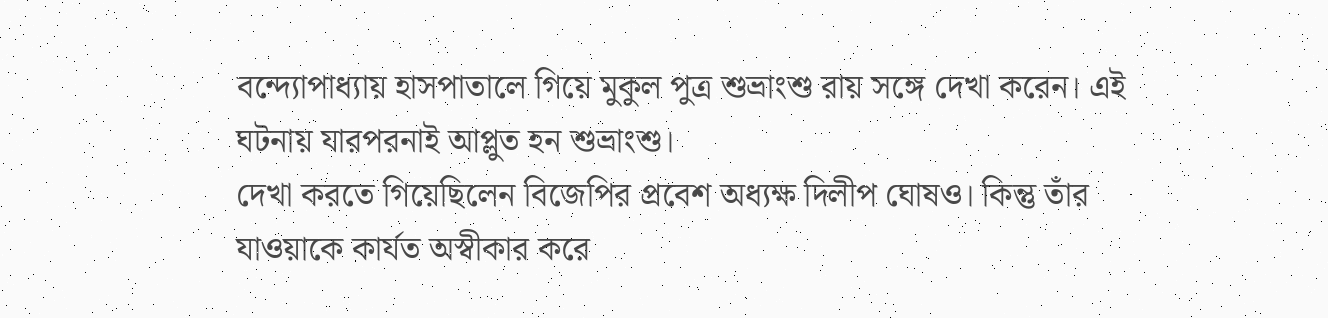বন্দ্যোপাধ্যায় হাসপাতালে গিয়ে মুকুল পুত্র শুভ্রাংশু রায় সঙ্গে দেখা করেন। এই ঘটনায় যারপরনাই আপ্লুত হন শুভ্রাংশু।
দেখা করতে গিয়েছিলেন বিজেপির প্রবেশ অধ্যক্ষ দিলীপ ঘোষও। কিন্তু তাঁর যাওয়াকে কার্যত অস্বীকার করে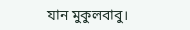যান মুকুলবাবু।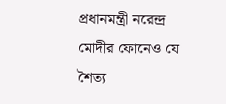প্রধানমন্ত্রী নরেন্দ্র মোদীর ফোনেও যে শৈত্য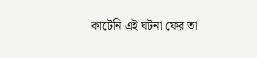কাটেনি এই ঘটনা ফের তা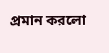প্রমান করলো